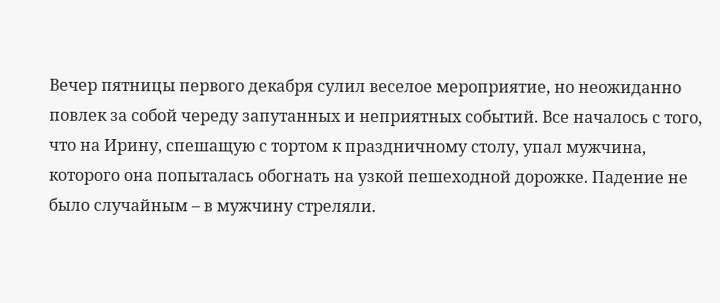Вечер пятницы первого декабря сулил веселое мероприятие, но неожиданно повлек за собой череду запутанных и неприятных событий. Все началось с того, что на Ирину, спешащую с тортом к праздничному столу, упал мужчина, которого она попыталась обогнать на узкой пешеходной дорожке. Падение не было случайным – в мужчину стреляли.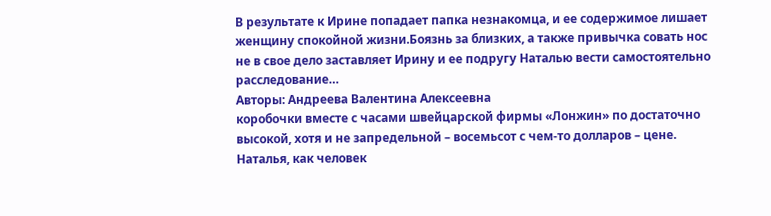В результате к Ирине попадает папка незнакомца, и ее содержимое лишает женщину спокойной жизни.Боязнь за близких, а также привычка совать нос не в свое дело заставляет Ирину и ее подругу Наталью вести самостоятельно расследование…
Авторы: Андреева Валентина Алексеевна
коробочки вместе с часами швейцарской фирмы «Лонжин» по достаточно высокой, хотя и не запредельной – восемьсот с чем-то долларов – цене. Наталья, как человек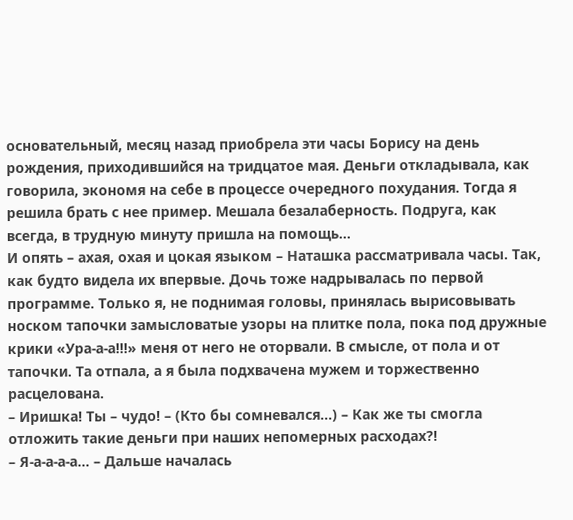основательный, месяц назад приобрела эти часы Борису на день рождения, приходившийся на тридцатое мая. Деньги откладывала, как говорила, экономя на себе в процессе очередного похудания. Тогда я решила брать с нее пример. Мешала безалаберность. Подруга, как всегда, в трудную минуту пришла на помощь…
И опять – ахая, охая и цокая языком – Наташка рассматривала часы. Так, как будто видела их впервые. Дочь тоже надрывалась по первой программе. Только я, не поднимая головы, принялась вырисовывать носком тапочки замысловатые узоры на плитке пола, пока под дружные крики «Ура-а-а!!!» меня от него не оторвали. В смысле, от пола и от тапочки. Та отпала, а я была подхвачена мужем и торжественно расцелована.
– Иришка! Ты – чудо! – (Кто бы сомневался…) – Как же ты смогла отложить такие деньги при наших непомерных расходах?!
– Я-а-а-а-а… – Дальше началась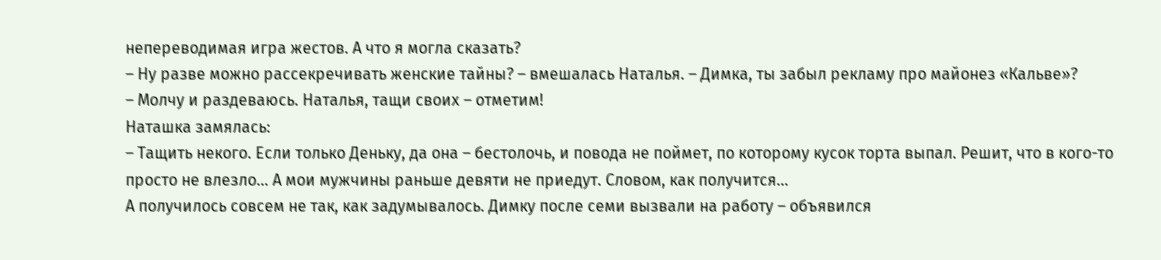непереводимая игра жестов. А что я могла сказать?
– Ну разве можно рассекречивать женские тайны? – вмешалась Наталья. – Димка, ты забыл рекламу про майонез «Кальве»?
– Молчу и раздеваюсь. Наталья, тащи своих – отметим!
Наташка замялась:
– Тащить некого. Если только Деньку, да она – бестолочь, и повода не поймет, по которому кусок торта выпал. Решит, что в кого-то просто не влезло… А мои мужчины раньше девяти не приедут. Словом, как получится…
А получилось совсем не так, как задумывалось. Димку после семи вызвали на работу – объявился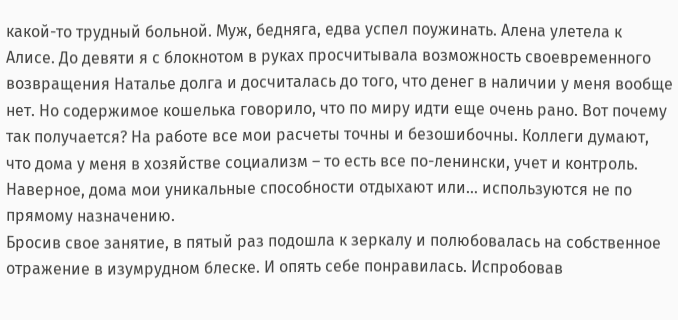какой-то трудный больной. Муж, бедняга, едва успел поужинать. Алена улетела к Алисе. До девяти я с блокнотом в руках просчитывала возможность своевременного возвращения Наталье долга и досчиталась до того, что денег в наличии у меня вообще нет. Но содержимое кошелька говорило, что по миру идти еще очень рано. Вот почему так получается? На работе все мои расчеты точны и безошибочны. Коллеги думают, что дома у меня в хозяйстве социализм – то есть все по-ленински, учет и контроль. Наверное, дома мои уникальные способности отдыхают или… используются не по прямому назначению.
Бросив свое занятие, в пятый раз подошла к зеркалу и полюбовалась на собственное отражение в изумрудном блеске. И опять себе понравилась. Испробовав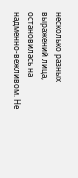несколько разных выражений лица, остановилась на надменно-вежливом. Не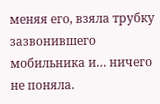меняя его, взяла трубку зазвонившего мобильника и… ничего не поняла.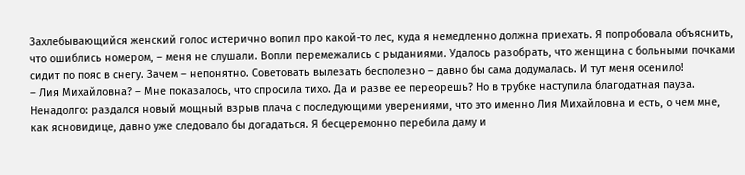Захлебывающийся женский голос истерично вопил про какой-то лес, куда я немедленно должна приехать. Я попробовала объяснить, что ошиблись номером, – меня не слушали. Вопли перемежались с рыданиями. Удалось разобрать, что женщина с больными почками сидит по пояс в снегу. Зачем – непонятно. Советовать вылезать бесполезно – давно бы сама додумалась. И тут меня осенило!
– Лия Михайловна? – Мне показалось, что спросила тихо. Да и разве ее переорешь? Но в трубке наступила благодатная пауза. Ненадолго: раздался новый мощный взрыв плача с последующими уверениями, что это именно Лия Михайловна и есть, о чем мне, как ясновидице, давно уже следовало бы догадаться. Я бесцеремонно перебила даму и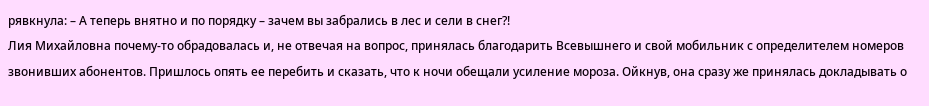рявкнула: – А теперь внятно и по порядку – зачем вы забрались в лес и сели в снег?!
Лия Михайловна почему-то обрадовалась и, не отвечая на вопрос, принялась благодарить Всевышнего и свой мобильник с определителем номеров звонивших абонентов. Пришлось опять ее перебить и сказать, что к ночи обещали усиление мороза. Ойкнув, она сразу же принялась докладывать о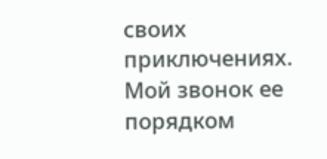своих приключениях.
Мой звонок ее порядком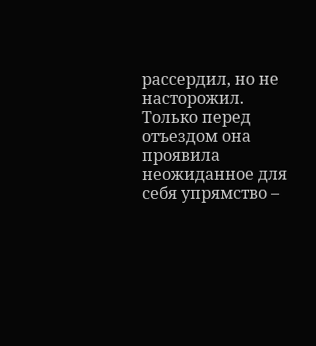рассердил, но не насторожил. Только перед отъездом она проявила неожиданное для себя упрямство –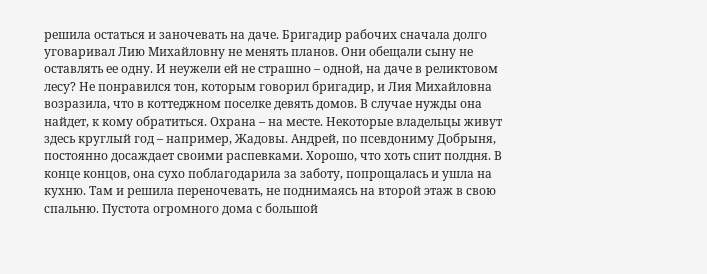решила остаться и заночевать на даче. Бригадир рабочих сначала долго уговаривал Лию Михайловну не менять планов. Они обещали сыну не оставлять ее одну. И неужели ей не страшно – одной, на даче в реликтовом лесу? Не понравился тон, которым говорил бригадир, и Лия Михайловна возразила, что в коттеджном поселке девять домов. В случае нужды она найдет, к кому обратиться. Охрана – на месте. Некоторые владельцы живут здесь круглый год – например, Жадовы. Андрей, по псевдониму Добрыня, постоянно досаждает своими распевками. Хорошо, что хоть спит полдня. В конце концов, она сухо поблагодарила за заботу, попрощалась и ушла на кухню. Там и решила переночевать, не поднимаясь на второй этаж в свою спальню. Пустота огромного дома с большой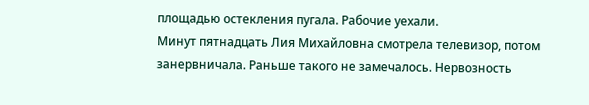площадью остекления пугала. Рабочие уехали.
Минут пятнадцать Лия Михайловна смотрела телевизор, потом занервничала. Раньше такого не замечалось. Нервозность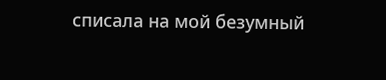списала на мой безумный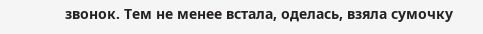звонок. Тем не менее встала, оделась, взяла сумочку